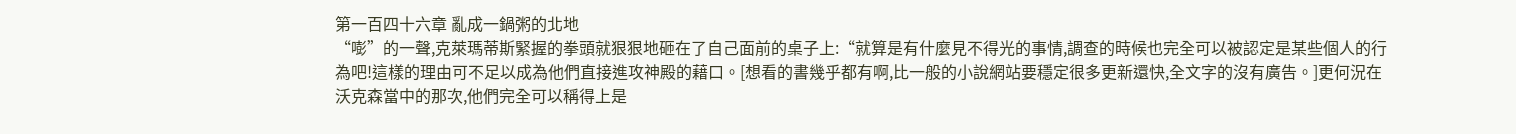第一百四十六章 亂成一鍋粥的北地
“嘭”的一聲,克萊瑪蒂斯緊握的拳頭就狠狠地砸在了自己面前的桌子上:“就算是有什麼見不得光的事情,調查的時候也完全可以被認定是某些個人的行為吧!這樣的理由可不足以成為他們直接進攻神殿的藉口。[想看的書幾乎都有啊,比一般的小說網站要穩定很多更新還快,全文字的沒有廣告。]更何況在沃克森當中的那次,他們完全可以稱得上是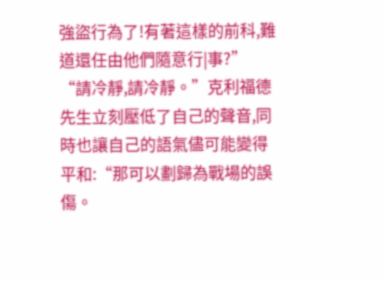強盜行為了!有著這樣的前科,難道還任由他們隨意行|事?”
“請冷靜,請冷靜。”克利福德先生立刻壓低了自己的聲音,同時也讓自己的語氣儘可能變得平和:“那可以劃歸為戰場的誤傷。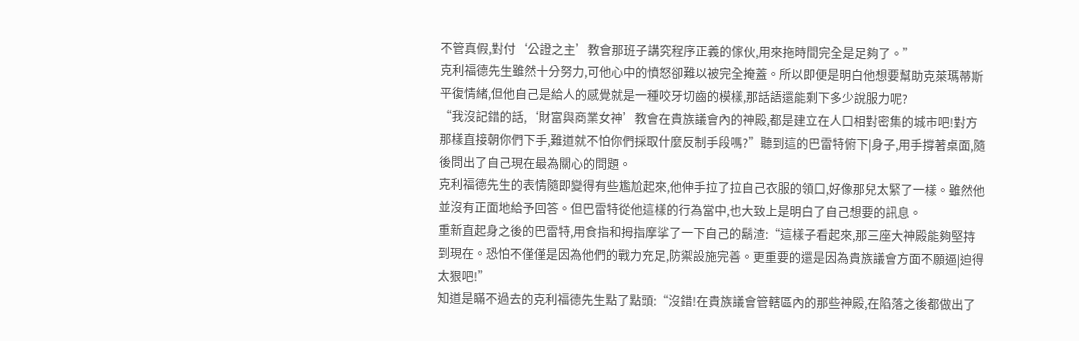不管真假,對付‘公證之主’教會那班子講究程序正義的傢伙,用來拖時間完全是足夠了。”
克利福德先生雖然十分努力,可他心中的憤怒卻難以被完全掩蓋。所以即便是明白他想要幫助克萊瑪蒂斯平復情緒,但他自己是給人的感覺就是一種咬牙切齒的模樣,那話語還能剩下多少說服力呢?
“我沒記錯的話,‘財富與商業女神’教會在貴族議會內的神殿,都是建立在人口相對密集的城市吧!對方那樣直接朝你們下手,難道就不怕你們採取什麼反制手段嗎?”聽到這的巴雷特俯下|身子,用手撐著桌面,隨後問出了自己現在最為關心的問題。
克利福德先生的表情隨即變得有些尷尬起來,他伸手拉了拉自己衣服的領口,好像那兒太緊了一樣。雖然他並沒有正面地給予回答。但巴雷特從他這樣的行為當中,也大致上是明白了自己想要的訊息。
重新直起身之後的巴雷特,用食指和拇指摩挲了一下自己的鬍渣:“這樣子看起來,那三座大神殿能夠堅持到現在。恐怕不僅僅是因為他們的戰力充足,防禦設施完善。更重要的還是因為貴族議會方面不願逼|迫得太狠吧!”
知道是瞞不過去的克利福德先生點了點頭:“沒錯!在貴族議會管轄區內的那些神殿,在陷落之後都做出了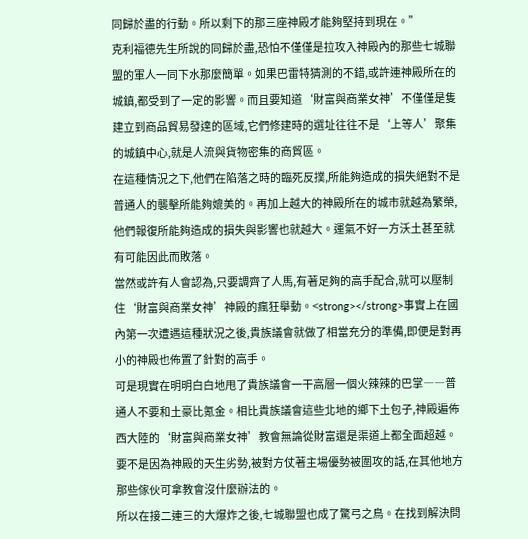同歸於盡的行動。所以剩下的那三座神殿才能夠堅持到現在。”
克利福德先生所說的同歸於盡,恐怕不僅僅是拉攻入神殿內的那些七城聯盟的軍人一同下水那麼簡單。如果巴雷特猜測的不錯,或許連神殿所在的城鎮,都受到了一定的影響。而且要知道‘財富與商業女神’不僅僅是隻建立到商品貿易發達的區域,它們修建時的選址往往不是‘上等人’聚集的城鎮中心,就是人流與貨物密集的商貿區。
在這種情況之下,他們在陷落之時的臨死反撲,所能夠造成的損失絕對不是普通人的襲擊所能夠媲美的。再加上越大的神殿所在的城市就越為繁榮,他們報復所能夠造成的損失與影響也就越大。運氣不好一方沃土甚至就有可能因此而敗落。
當然或許有人會認為,只要調齊了人馬,有著足夠的高手配合,就可以壓制住‘財富與商業女神’神殿的瘋狂舉動。<strong></strong>事實上在國內第一次遭遇這種狀況之後,貴族議會就做了相當充分的準備,即便是對再小的神殿也佈置了針對的高手。
可是現實在明明白白地甩了貴族議會一干高層一個火辣辣的巴掌――普通人不要和土豪比氪金。相比貴族議會這些北地的鄉下土包子,神殿遍佈西大陸的‘財富與商業女神’教會無論從財富還是渠道上都全面超越。要不是因為神殿的天生劣勢,被對方仗著主場優勢被圍攻的話,在其他地方那些傢伙可拿教會沒什麼辦法的。
所以在接二連三的大爆炸之後,七城聯盟也成了驚弓之鳥。在找到解決問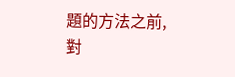題的方法之前,對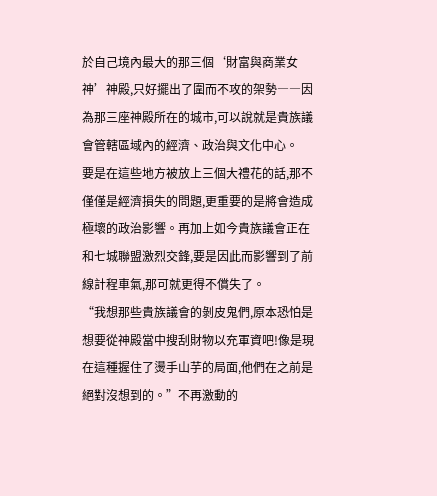於自己境內最大的那三個‘財富與商業女神’神殿,只好擺出了圍而不攻的架勢――因為那三座神殿所在的城市,可以說就是貴族議會管轄區域內的經濟、政治與文化中心。
要是在這些地方被放上三個大禮花的話,那不僅僅是經濟損失的問題,更重要的是將會造成極壞的政治影響。再加上如今貴族議會正在和七城聯盟激烈交鋒,要是因此而影響到了前線計程車氣,那可就更得不償失了。
“我想那些貴族議會的剝皮鬼們,原本恐怕是想要從神殿當中搜刮財物以充軍資吧!像是現在這種握住了燙手山芋的局面,他們在之前是絕對沒想到的。”不再激動的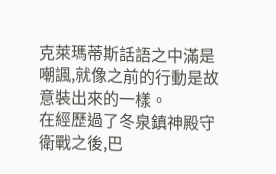克萊瑪蒂斯話語之中滿是嘲諷,就像之前的行動是故意裝出來的一樣。
在經歷過了冬泉鎮神殿守衛戰之後,巴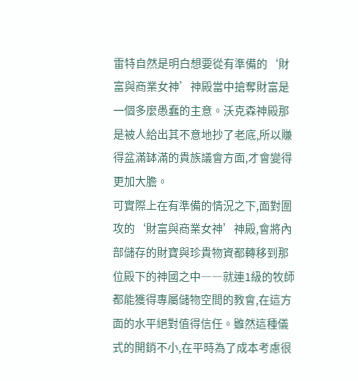雷特自然是明白想要從有準備的‘財富與商業女神’神殿當中搶奪財富是一個多麼愚蠢的主意。沃克森神殿那是被人給出其不意地抄了老底,所以賺得盆滿缽滿的貴族議會方面,才會變得更加大膽。
可實際上在有準備的情況之下,面對圍攻的‘財富與商業女神’神殿,會將內部儲存的財寶與珍貴物資都轉移到那位殿下的神國之中――就連1級的牧師都能獲得專屬儲物空間的教會,在這方面的水平絕對值得信任。雖然這種儀式的開銷不小,在平時為了成本考慮很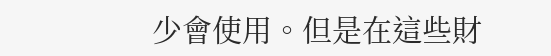少會使用。但是在這些財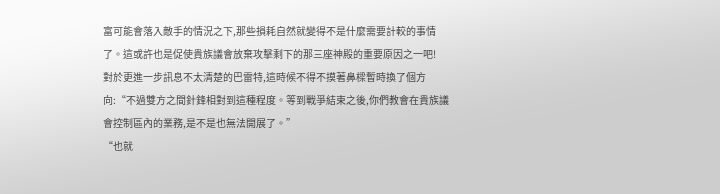富可能會落入敵手的情況之下,那些損耗自然就變得不是什麼需要計較的事情了。這或許也是促使貴族議會放棄攻擊剩下的那三座神殿的重要原因之一吧!
對於更進一步訊息不太清楚的巴雷特,這時候不得不摸著鼻樑暫時換了個方向:“不過雙方之間針鋒相對到這種程度。等到戰爭結束之後,你們教會在貴族議會控制區內的業務,是不是也無法開展了。”
“也就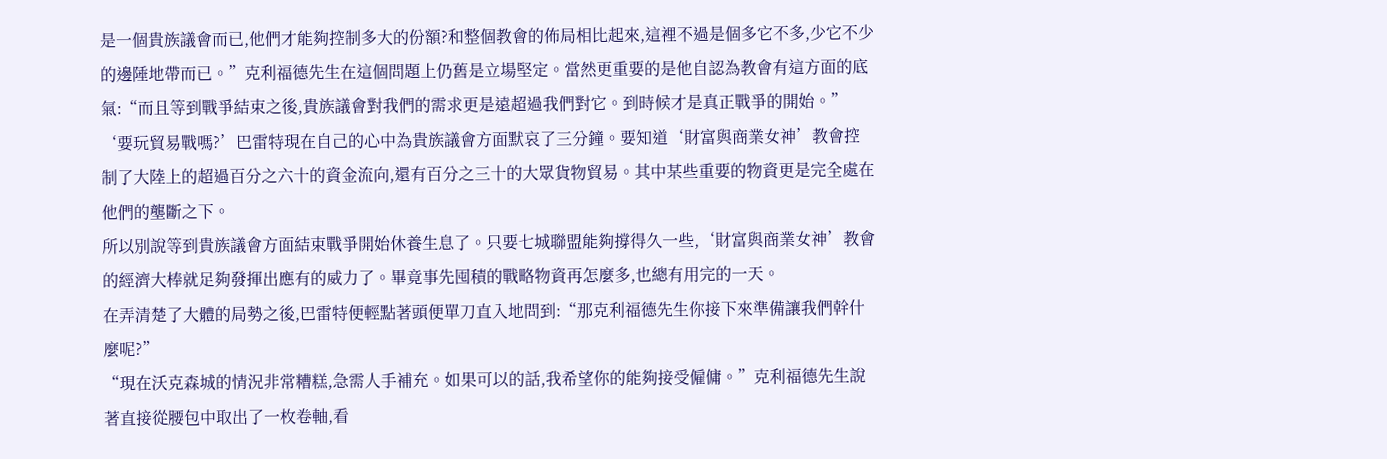是一個貴族議會而已,他們才能夠控制多大的份額?和整個教會的佈局相比起來,這裡不過是個多它不多,少它不少的邊陲地帶而已。”克利福德先生在這個問題上仍舊是立場堅定。當然更重要的是他自認為教會有這方面的底氣:“而且等到戰爭結束之後,貴族議會對我們的需求更是遠超過我們對它。到時候才是真正戰爭的開始。”
‘要玩貿易戰嗎?’巴雷特現在自己的心中為貴族議會方面默哀了三分鐘。要知道‘財富與商業女神’教會控制了大陸上的超過百分之六十的資金流向,還有百分之三十的大眾貨物貿易。其中某些重要的物資更是完全處在他們的壟斷之下。
所以別說等到貴族議會方面結束戰爭開始休養生息了。只要七城聯盟能夠撐得久一些,‘財富與商業女神’教會的經濟大棒就足夠發揮出應有的威力了。畢竟事先囤積的戰略物資再怎麼多,也總有用完的一天。
在弄清楚了大體的局勢之後,巴雷特便輕點著頭便單刀直入地問到:“那克利福德先生你接下來準備讓我們幹什麼呢?”
“現在沃克森城的情況非常糟糕,急需人手補充。如果可以的話,我希望你的能夠接受僱傭。”克利福德先生說著直接從腰包中取出了一枚卷軸,看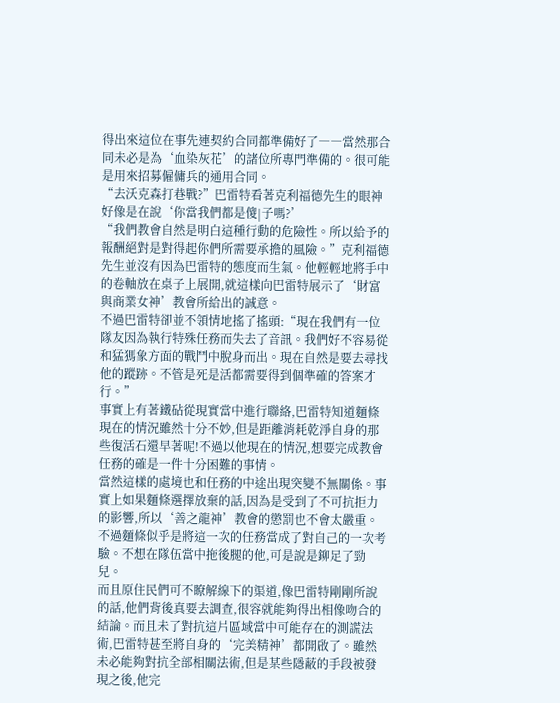得出來這位在事先連契約合同都準備好了――當然那合同未必是為‘血染灰花’的諸位所專門準備的。很可能是用來招募僱傭兵的通用合同。
“去沃克森打巷戰?”巴雷特看著克利福德先生的眼神好像是在說‘你當我們都是傻|子嗎?’
“我們教會自然是明白這種行動的危險性。所以給予的報酬絕對是對得起你們所需要承擔的風險。”克利福德先生並沒有因為巴雷特的態度而生氣。他輕輕地將手中的卷軸放在桌子上展開,就這樣向巴雷特展示了‘財富與商業女神’教會所給出的誠意。
不過巴雷特卻並不領情地搖了搖頭:“現在我們有一位隊友因為執行特殊任務而失去了音訊。我們好不容易從和猛獁象方面的戰鬥中脫身而出。現在自然是要去尋找他的蹤跡。不管是死是活都需要得到個準確的答案才行。”
事實上有著鐵砧從現實當中進行聯絡,巴雷特知道麵條現在的情況雖然十分不妙,但是距離消耗乾淨自身的那些復活石還早著呢!不過以他現在的情況,想要完成教會任務的確是一件十分困難的事情。
當然這樣的處境也和任務的中途出現突變不無關係。事實上如果麵條選擇放棄的話,因為是受到了不可抗拒力的影響,所以‘善之龍神’教會的懲罰也不會太嚴重。不過麵條似乎是將這一次的任務當成了對自己的一次考驗。不想在隊伍當中拖後腿的他,可是說是鉚足了勁兒。
而且原住民們可不瞭解線下的渠道,像巴雷特剛剛所說的話,他們背後真要去調查,很容就能夠得出相像吻合的結論。而且未了對抗這片區域當中可能存在的測謊法術,巴雷特甚至將自身的‘完美精神’都開啟了。雖然未必能夠對抗全部相關法術,但是某些隱蔽的手段被發現之後,他完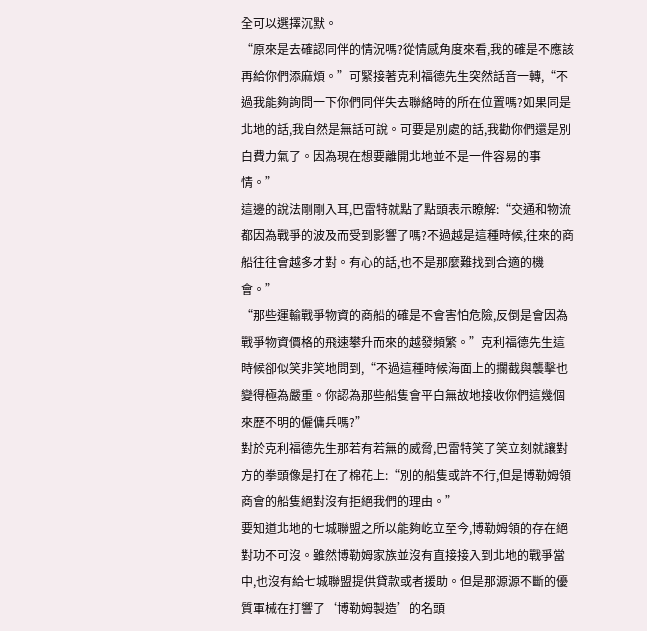全可以選擇沉默。
“原來是去確認同伴的情況嗎?從情感角度來看,我的確是不應該再給你們添麻煩。”可緊接著克利福德先生突然話音一轉,“不過我能夠詢問一下你們同伴失去聯絡時的所在位置嗎?如果同是北地的話,我自然是無話可說。可要是別處的話,我勸你們還是別白費力氣了。因為現在想要離開北地並不是一件容易的事情。”
這邊的說法剛剛入耳,巴雷特就點了點頭表示瞭解:“交通和物流都因為戰爭的波及而受到影響了嗎?不過越是這種時候,往來的商船往往會越多才對。有心的話,也不是那麼難找到合適的機會。”
“那些運輸戰爭物資的商船的確是不會害怕危險,反倒是會因為戰爭物資價格的飛速攀升而來的越發頻繁。”克利福德先生這時候卻似笑非笑地問到,“不過這種時候海面上的攔截與襲擊也變得極為嚴重。你認為那些船隻會平白無故地接收你們這幾個來歷不明的僱傭兵嗎?”
對於克利福德先生那若有若無的威脅,巴雷特笑了笑立刻就讓對方的拳頭像是打在了棉花上:“別的船隻或許不行,但是博勒姆領商會的船隻絕對沒有拒絕我們的理由。”
要知道北地的七城聯盟之所以能夠屹立至今,博勒姆領的存在絕對功不可沒。雖然博勒姆家族並沒有直接接入到北地的戰爭當中,也沒有給七城聯盟提供貸款或者援助。但是那源源不斷的優質軍械在打響了‘博勒姆製造’的名頭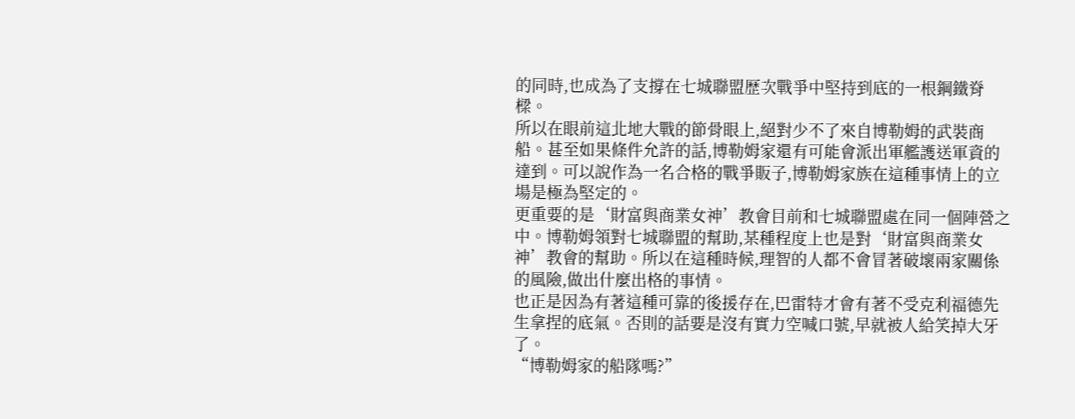的同時,也成為了支撐在七城聯盟歷次戰爭中堅持到底的一根鋼鐵脊樑。
所以在眼前這北地大戰的節骨眼上,絕對少不了來自博勒姆的武裝商船。甚至如果條件允許的話,博勒姆家還有可能會派出軍艦護送軍資的達到。可以說作為一名合格的戰爭販子,博勒姆家族在這種事情上的立場是極為堅定的。
更重要的是‘財富與商業女神’教會目前和七城聯盟處在同一個陣營之中。博勒姆領對七城聯盟的幫助,某種程度上也是對‘財富與商業女神’教會的幫助。所以在這種時候,理智的人都不會冒著破壞兩家關係的風險,做出什麼出格的事情。
也正是因為有著這種可靠的後援存在,巴雷特才會有著不受克利福德先生拿捏的底氣。否則的話要是沒有實力空喊口號,早就被人給笑掉大牙了。
“博勒姆家的船隊嗎?”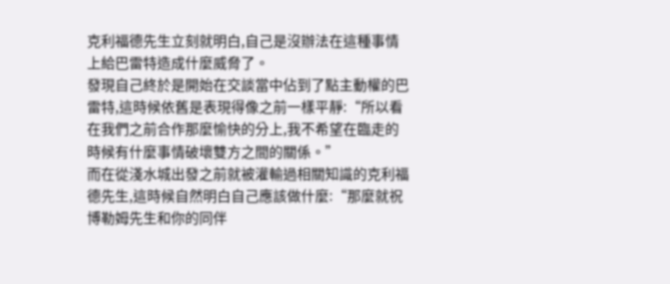克利福德先生立刻就明白,自己是沒辦法在這種事情上給巴雷特造成什麼威脅了。
發現自己終於是開始在交談當中佔到了點主動權的巴雷特,這時候依舊是表現得像之前一樣平靜:“所以看在我們之前合作那麼愉快的分上,我不希望在臨走的時候有什麼事情破壞雙方之間的關係。”
而在從淺水城出發之前就被灌輸過相關知識的克利福德先生,這時候自然明白自己應該做什麼:“那麼就祝博勒姆先生和你的同伴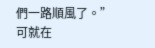們一路順風了。”
可就在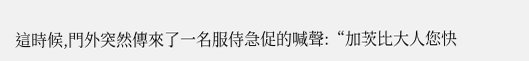這時候,門外突然傳來了一名服侍急促的喊聲:“加茨比大人您快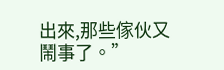出來,那些傢伙又鬧事了。”